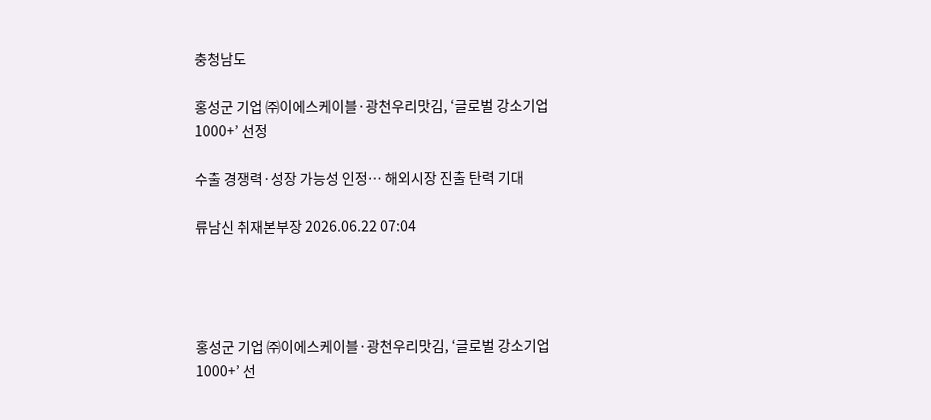충청남도

홍성군 기업 ㈜이에스케이블·광천우리맛김, ‘글로벌 강소기업 1000+’ 선정

수출 경쟁력·성장 가능성 인정… 해외시장 진출 탄력 기대

류남신 취재본부장 2026.06.22 07:04




홍성군 기업 ㈜이에스케이블·광천우리맛김, ‘글로벌 강소기업 1000+’ 선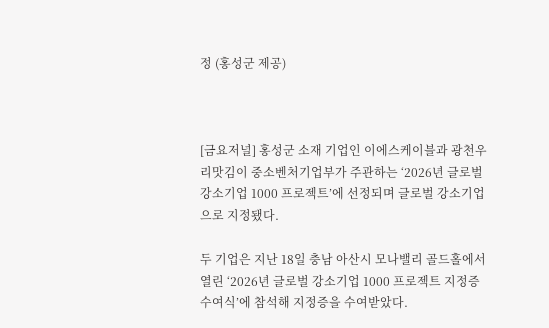정 (홍성군 제공)



[금요저널] 홍성군 소재 기업인 이에스케이블과 광천우리맛김이 중소벤처기업부가 주관하는 ‘2026년 글로벌 강소기업 1000 프로젝트’에 선정되며 글로벌 강소기업으로 지정됐다.

두 기업은 지난 18일 충남 아산시 모나밸리 골드홀에서 열린 ‘2026년 글로벌 강소기업 1000 프로젝트 지정증 수여식’에 참석해 지정증을 수여받았다.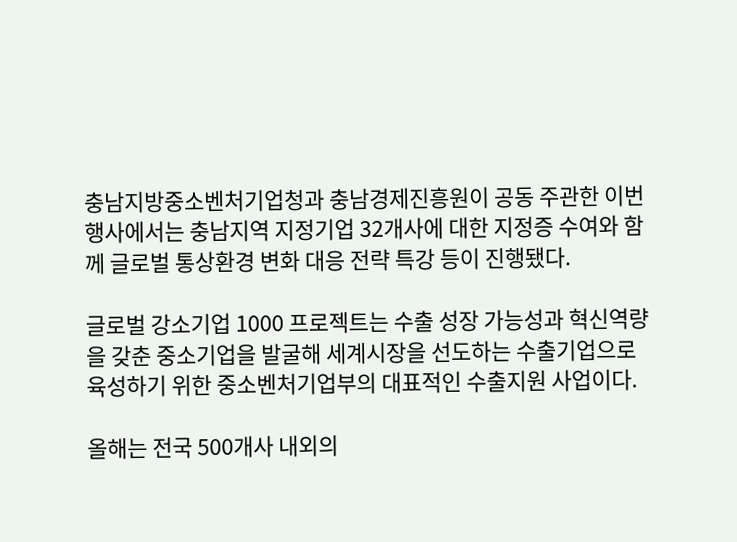충남지방중소벤처기업청과 충남경제진흥원이 공동 주관한 이번 행사에서는 충남지역 지정기업 32개사에 대한 지정증 수여와 함께 글로벌 통상환경 변화 대응 전략 특강 등이 진행됐다.

글로벌 강소기업 1000 프로젝트는 수출 성장 가능성과 혁신역량을 갖춘 중소기업을 발굴해 세계시장을 선도하는 수출기업으로 육성하기 위한 중소벤처기업부의 대표적인 수출지원 사업이다.

올해는 전국 500개사 내외의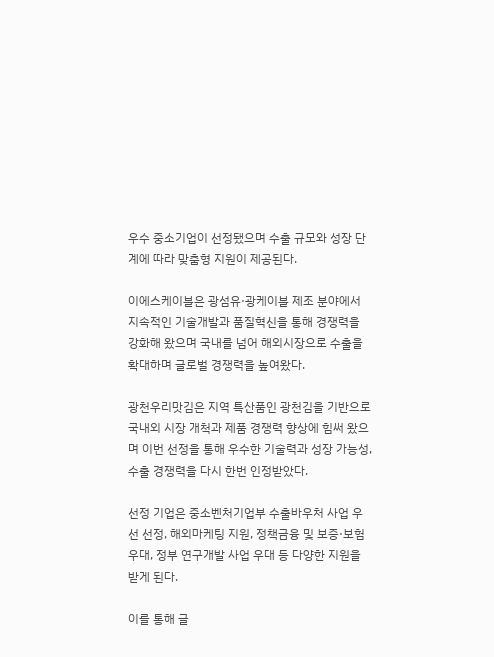우수 중소기업이 선정됐으며 수출 규모와 성장 단계에 따라 맞춤형 지원이 제공된다.

이에스케이블은 광섬유·광케이블 제조 분야에서 지속적인 기술개발과 품질혁신을 통해 경쟁력을 강화해 왔으며 국내를 넘어 해외시장으로 수출을 확대하며 글로벌 경쟁력을 높여왔다.

광천우리맛김은 지역 특산품인 광천김을 기반으로 국내외 시장 개척과 제품 경쟁력 향상에 힘써 왔으며 이번 선정을 통해 우수한 기술력과 성장 가능성, 수출 경쟁력을 다시 한번 인정받았다.

선정 기업은 중소벤처기업부 수출바우처 사업 우선 선정, 해외마케팅 지원, 정책금융 및 보증·보험 우대, 정부 연구개발 사업 우대 등 다양한 지원을 받게 된다.

이를 통해 글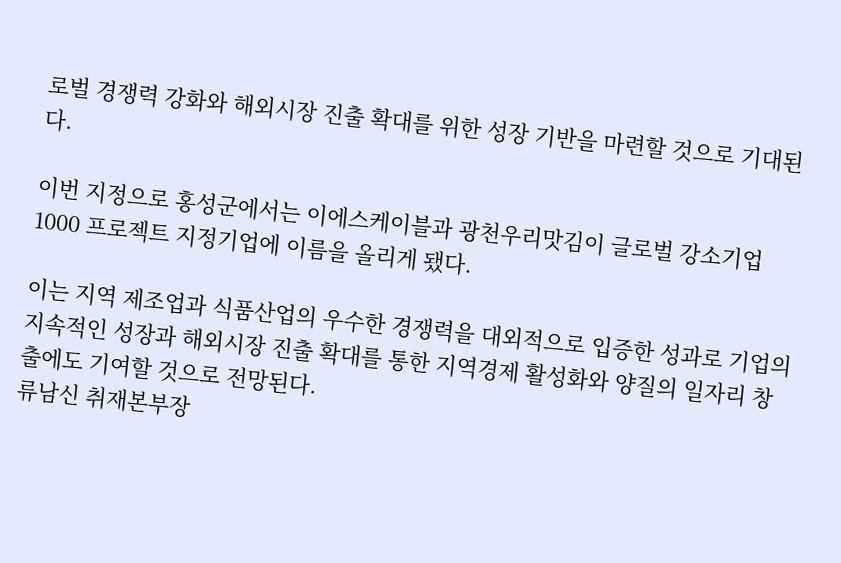로벌 경쟁력 강화와 해외시장 진출 확대를 위한 성장 기반을 마련할 것으로 기대된다.

이번 지정으로 홍성군에서는 이에스케이블과 광천우리맛김이 글로벌 강소기업 1000 프로젝트 지정기업에 이름을 올리게 됐다.

이는 지역 제조업과 식품산업의 우수한 경쟁력을 대외적으로 입증한 성과로 기업의 지속적인 성장과 해외시장 진출 확대를 통한 지역경제 활성화와 양질의 일자리 창출에도 기여할 것으로 전망된다.
류남신 취재본부장